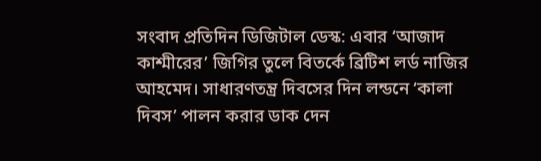সংবাদ প্রতিদিন ডিজিটাল ডেস্ক: এবার ‘আজাদ কাশ্মীরের’ জিগির তুলে বিতর্কে ব্রিটিশ লর্ড নাজির আহমেদ। সাধারণতন্ত্র দিবসের দিন লন্ডনে ‘কালা দিবস’ পালন করার ডাক দেন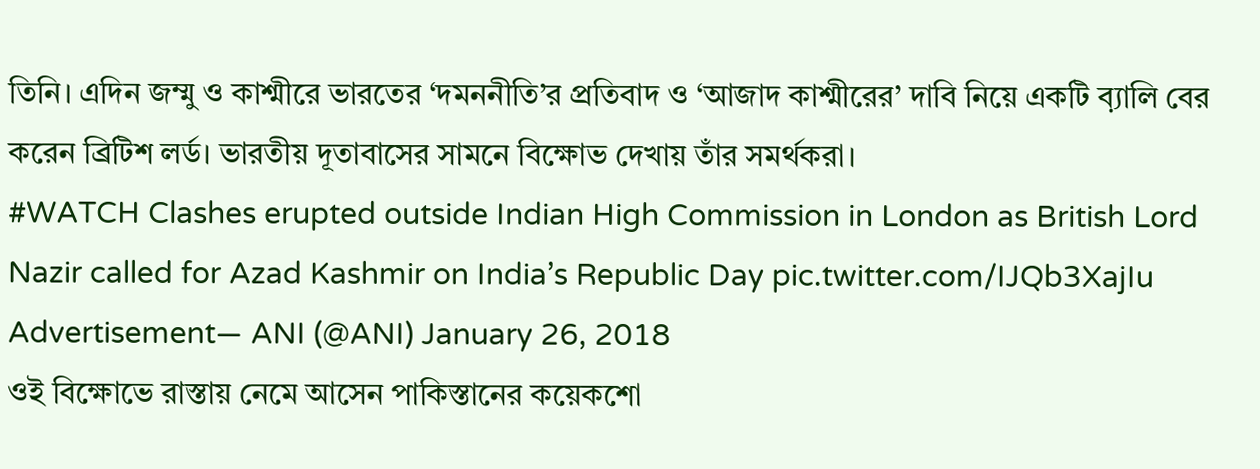তিনি। এদিন জম্মু ও কাশ্মীরে ভারতের ‘দমননীতি’র প্রতিবাদ ও ‘আজাদ কাশ্মীরের’ দাবি নিয়ে একটি ব়্যালি বের করেন ব্রিটিশ লর্ড। ভারতীয় দূতাবাসের সামনে বিক্ষোভ দেখায় তাঁর সমর্থকরা।
#WATCH Clashes erupted outside Indian High Commission in London as British Lord Nazir called for Azad Kashmir on India’s Republic Day pic.twitter.com/IJQb3XajIu
Advertisement— ANI (@ANI) January 26, 2018
ওই বিক্ষোভে রাস্তায় নেমে আসেন পাকিস্তানের কয়েকশো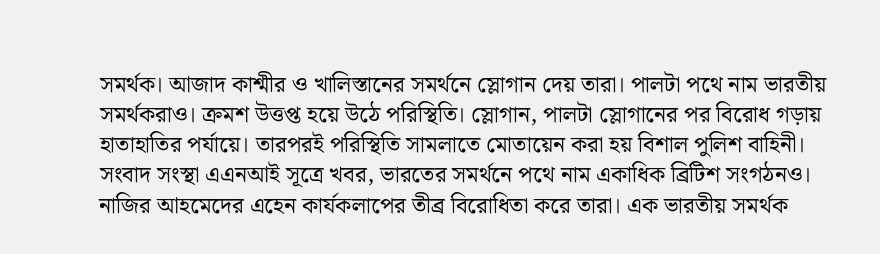সমর্থক। আজাদ কাশ্মীর ও খালিস্তানের সমর্থনে স্লোগান দেয় তারা। পালটা পথে নাম ভারতীয় সমর্থকরাও। ক্রমশ উত্তপ্ত হয়ে উঠে পরিস্থিতি। স্লোগান, পালটা স্লোগানের পর বিরোধ গড়ায় হাতাহাতির পর্যায়ে। তারপরই পরিস্থিতি সামলাতে মোতায়েন করা হয় বিশাল পুলিশ বাহিনী। সংবাদ সংস্থা এএনআই সূত্রে খবর, ভারতের সমর্থনে পথে নাম একাধিক ব্রিটিশ সংগঠনও। নাজির আহমেদের এহেন কার্যকলাপের তীব্র বিরোধিতা করে তারা। এক ভারতীয় সমর্থক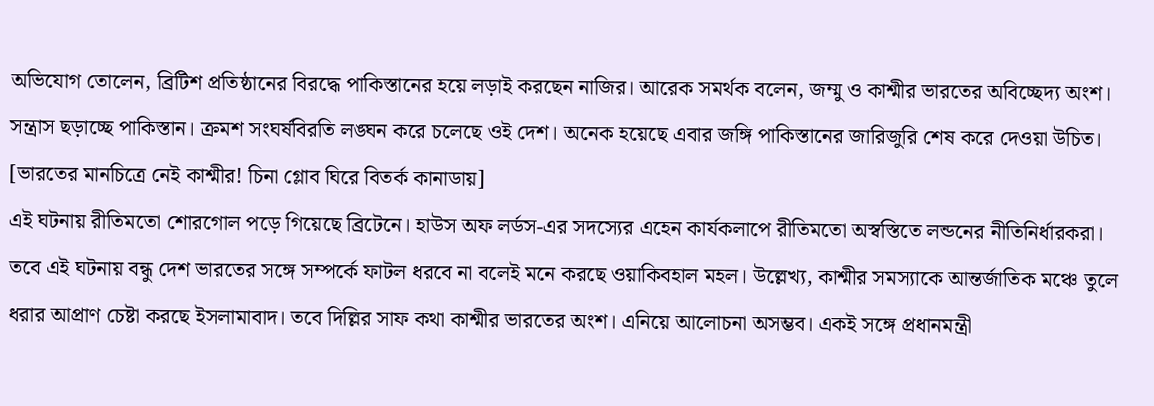অভিযোগ তোলেন, ব্রিটিশ প্রতিষ্ঠানের বিরদ্ধে পাকিস্তানের হয়ে লড়াই করছেন নাজির। আরেক সমর্থক বলেন, জম্মু ও কাশ্মীর ভারতের অবিচ্ছেদ্য অংশ। সন্ত্রাস ছড়াচ্ছে পাকিস্তান। ক্রমশ সংঘর্ষবিরতি লঙ্ঘন করে চলেছে ওই দেশ। অনেক হয়েছে এবার জঙ্গি পাকিস্তানের জারিজুরি শেষ করে দেওয়া উচিত।
[ভারতের মানচিত্রে নেই কাশ্মীর! চিনা গ্লোব ঘিরে বিতর্ক কানাডায়]
এই ঘটনায় রীতিমতো শোরগোল পড়ে গিয়েছে ব্রিটেনে। হাউস অফ লর্ডস-এর সদস্যের এহেন কার্যকলাপে রীতিমতো অস্বস্তিতে লন্ডনের নীতিনির্ধারকরা। তবে এই ঘটনায় বন্ধু দেশ ভারতের সঙ্গে সম্পর্কে ফাটল ধরবে না বলেই মনে করছে ওয়াকিবহাল মহল। উল্লেখ্য, কাশ্মীর সমস্যাকে আন্তর্জাতিক মঞ্চে তুলে ধরার আপ্রাণ চেষ্টা করছে ইসলামাবাদ। তবে দিল্লির সাফ কথা কাশ্মীর ভারতের অংশ। এনিয়ে আলোচনা অসম্ভব। একই সঙ্গে প্রধানমন্ত্রী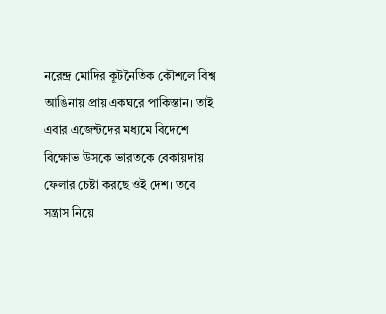নরেন্দ্র মোদির কূটনৈতিক কৌশলে বিশ্ব আঙিনায় প্রায় একঘরে পাকিস্তান। তাই এবার এজেন্টদের মধ্যমে বিদেশে বিক্ষোভ উসকে ভারতকে বেকায়দায় ফেলার চেষ্টা করছে ওই দেশ। তবে সন্ত্রাস নিয়ে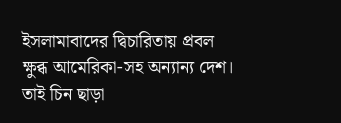ইসলামাবাদের দ্বিচারিতায় প্রবল ক্ষুব্ধ আমেরিকা-সহ অন্যান্য দেশ। তাই চিন ছাড়া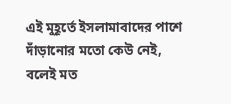এই মুহূর্তে ইসলামাবাদের পাশে দাঁড়ানোর মতো কেউ নেই, বলেই মত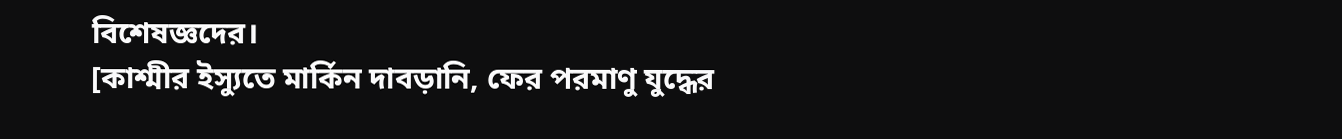বিশেষজ্ঞদের।
[কাশ্মীর ইস্যুতে মার্কিন দাবড়ানি, ফের পরমাণু যুদ্ধের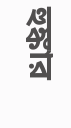হুঙ্কার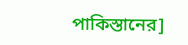পাকিস্তানের]